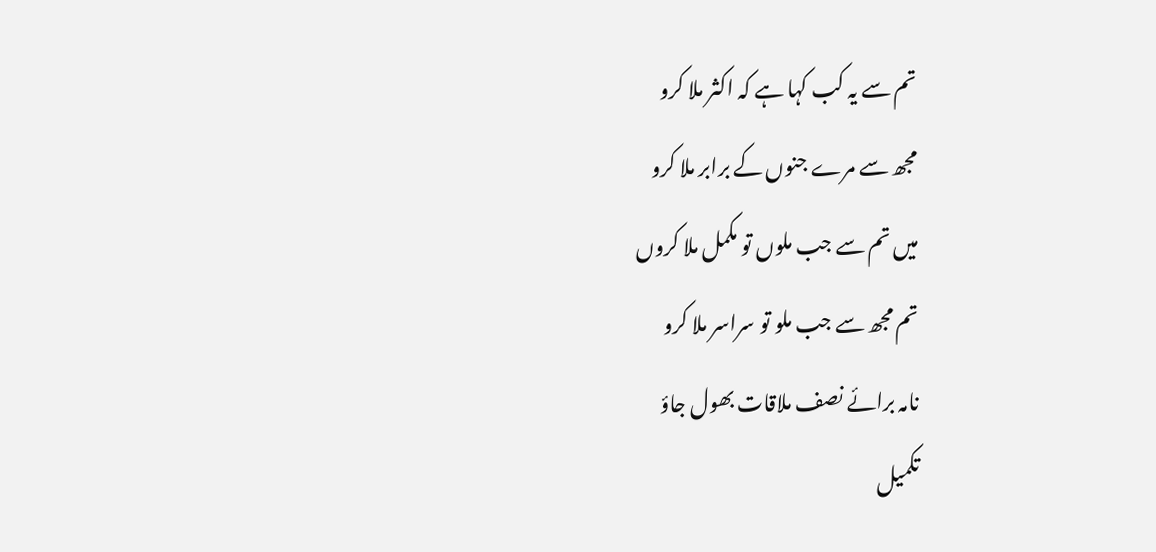تم سے یہ کب کہا ہے کہ اکثر ملا کرو
مجھ سے مرے جنوں کے برابر ملا کرو
میں تم سے جب ملوں تو مکمل ملا کروں
تم مجھ سے جب ملو تو سراسر ملا کرو
نامہ برائے نصف ملاقات بھول جاؤ
تکمیل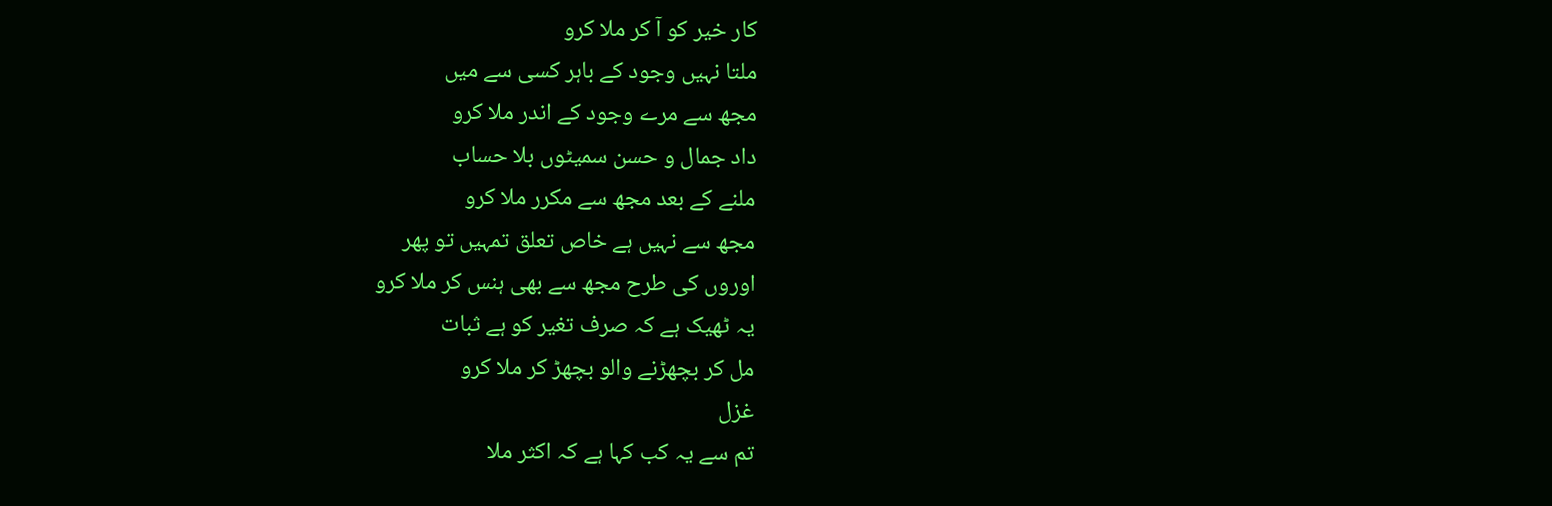کار خیر کو آ کر ملا کرو
ملتا نہیں وجود کے باہر کسی سے میں
مجھ سے مرے وجود کے اندر ملا کرو
داد جمال و حسن سمیٹوں بلا حساب
ملنے کے بعد مجھ سے مکرر ملا کرو
مجھ سے نہیں ہے خاص تعلق تمہیں تو پھر
اوروں کی طرح مجھ سے بھی ہنس کر ملا کرو
یہ ٹھیک ہے کہ صرف تغیر کو ہے ثبات
مل کر بچھڑنے والو بچھڑ کر ملا کرو
غزل
تم سے یہ کب کہا ہے کہ اکثر ملا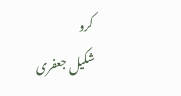کرو
شکیل جعفری